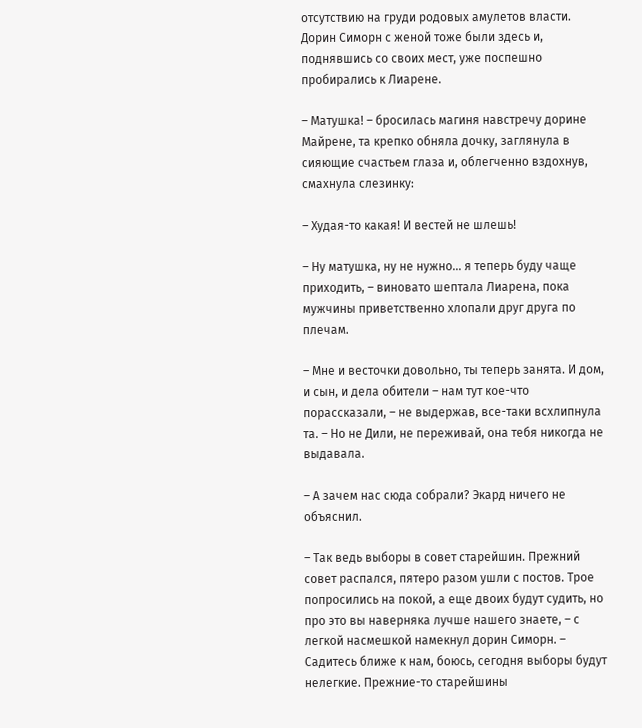отсутствию на груди родовых амулетов власти. Дорин Симорн с женой тоже были здесь и, поднявшись со своих мест, уже поспешно пробирались к Лиарене.

– Матушка! – бросилась магиня навстречу дорине Майрене, та крепко обняла дочку, заглянула в сияющие счастьем глаза и, облегченно вздохнув, смахнула слезинку:

– Худая-то какая! И вестей не шлешь!

– Ну матушка, ну не нужно… я теперь буду чаще приходить, – виновато шептала Лиарена, пока мужчины приветственно хлопали друг друга по плечам.

– Мне и весточки довольно, ты теперь занята. И дом, и сын, и дела обители – нам тут кое-что порассказали, – не выдержав, все-таки всхлипнула та. – Но не Дили, не переживай, она тебя никогда не выдавала.

– А зачем нас сюда собрали? Экард ничего не объяснил.

– Так ведь выборы в совет старейшин. Прежний совет распался, пятеро разом ушли с постов. Трое попросились на покой, а еще двоих будут судить, но про это вы наверняка лучше нашего знаете, – с легкой насмешкой намекнул дорин Симорн. – Садитесь ближе к нам, боюсь, сегодня выборы будут нелегкие. Прежние-то старейшины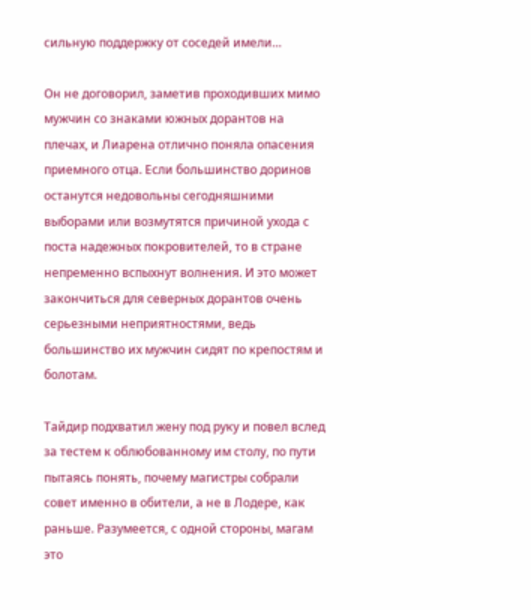сильную поддержку от соседей имели…

Он не договорил, заметив проходивших мимо мужчин со знаками южных дорантов на плечах, и Лиарена отлично поняла опасения приемного отца. Если большинство доринов останутся недовольны сегодняшними выборами или возмутятся причиной ухода с поста надежных покровителей, то в стране непременно вспыхнут волнения. И это может закончиться для северных дорантов очень серьезными неприятностями, ведь большинство их мужчин сидят по крепостям и болотам.

Тайдир подхватил жену под руку и повел вслед за тестем к облюбованному им столу, по пути пытаясь понять, почему магистры собрали совет именно в обители, а не в Лодере, как раньше. Разумеется, с одной стороны, магам это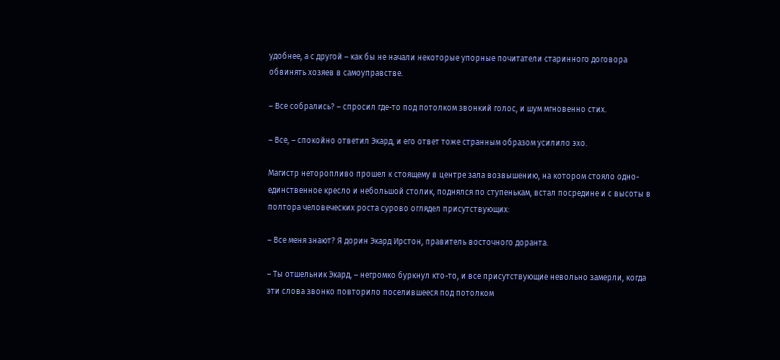удобнее, а с другой – как бы не начали некоторые упорные почитатели старинного договора обвинять хозяев в самоуправстве.

– Все собрались? – спросил где-то под потолком звонкий голос, и шум мгновенно стих.

– Все, – спокойно ответил Экард, и его ответ тоже странным образом усилило эхо.

Магистр неторопливо прошел к стоящему в центре зала возвышению, на котором стояло одно-единственное кресло и небольшой столик, поднялся по ступенькам, встал посредине и с высоты в полтора человеческих роста сурово оглядел присутствующих:

– Все меня знают? Я дорин Экард Ирстон, правитель восточного доранта.

– Ты отшельник Экард, – негромко буркнул кто-то, и все присутствующие невольно замерли, когда эти слова звонко повторило поселившееся под потолком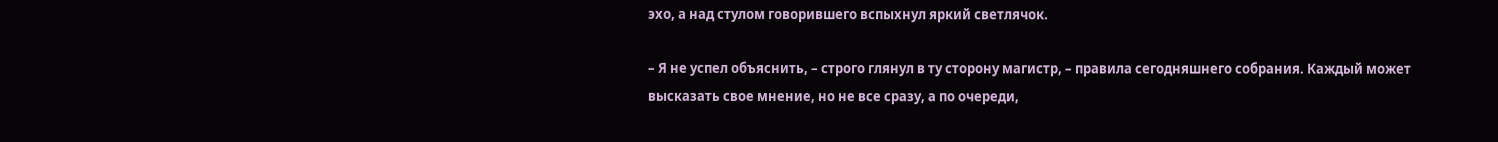эхо, а над стулом говорившего вспыхнул яркий светлячок.

– Я не успел объяснить, – строго глянул в ту сторону магистр, – правила сегодняшнего собрания. Каждый может высказать свое мнение, но не все сразу, а по очереди,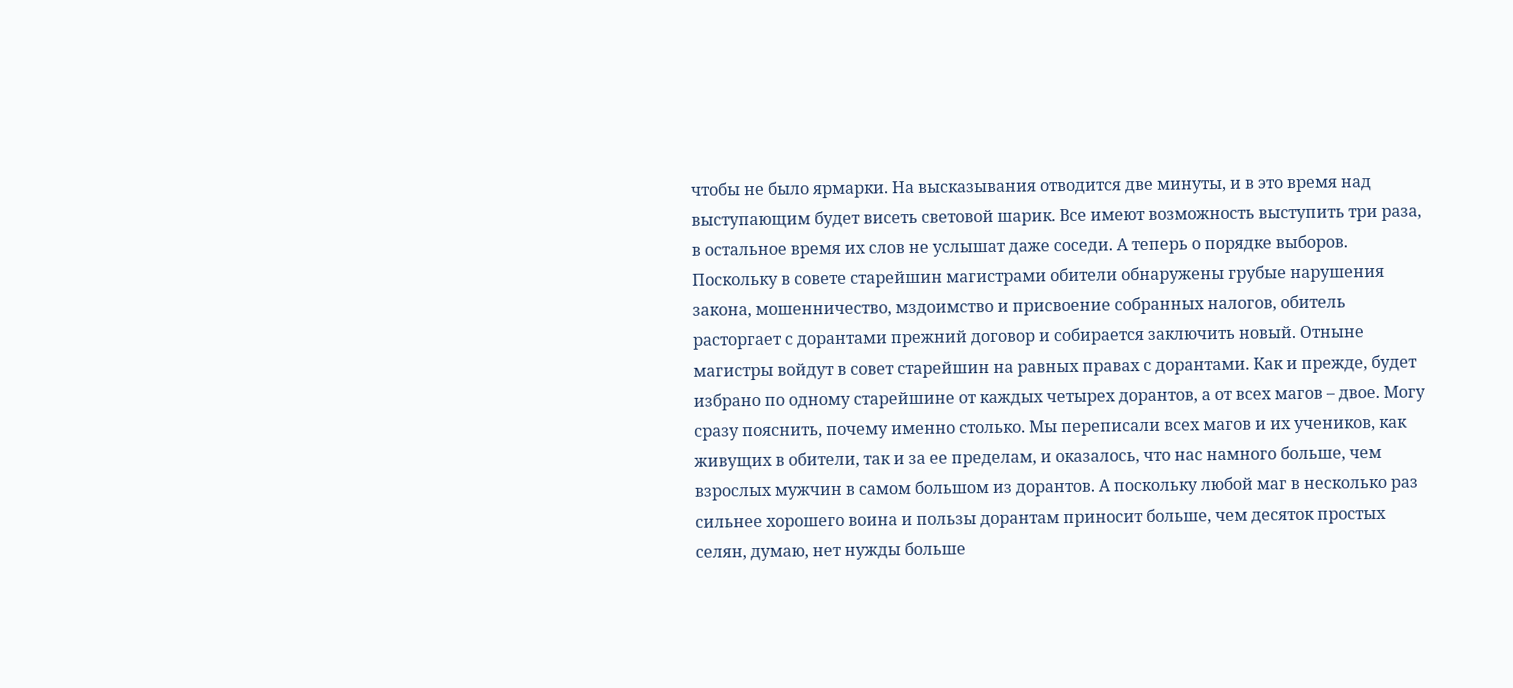чтобы не было ярмарки. На высказывания отводится две минуты, и в это время над выступающим будет висеть световой шарик. Все имеют возможность выступить три раза, в остальное время их слов не услышат даже соседи. А теперь о порядке выборов. Поскольку в совете старейшин магистрами обители обнаружены грубые нарушения закона, мошенничество, мздоимство и присвоение собранных налогов, обитель расторгает с дорантами прежний договор и собирается заключить новый. Отныне магистры войдут в совет старейшин на равных правах с дорантами. Как и прежде, будет избрано по одному старейшине от каждых четырех дорантов, а от всех магов – двое. Могу сразу пояснить, почему именно столько. Мы переписали всех магов и их учеников, как живущих в обители, так и за ее пределам, и оказалось, что нас намного больше, чем взрослых мужчин в самом большом из дорантов. А поскольку любой маг в несколько раз сильнее хорошего воина и пользы дорантам приносит больше, чем десяток простых селян, думаю, нет нужды больше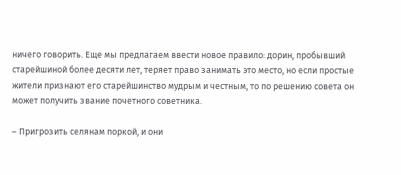ничего говорить. Еще мы предлагаем ввести новое правило: дорин, пробывший старейшиной более десяти лет, теряет право занимать это место, но если простые жители признают его старейшинство мудрым и честным, то по решению совета он может получить звание почетного советника.

– Пригрозить селянам поркой, и они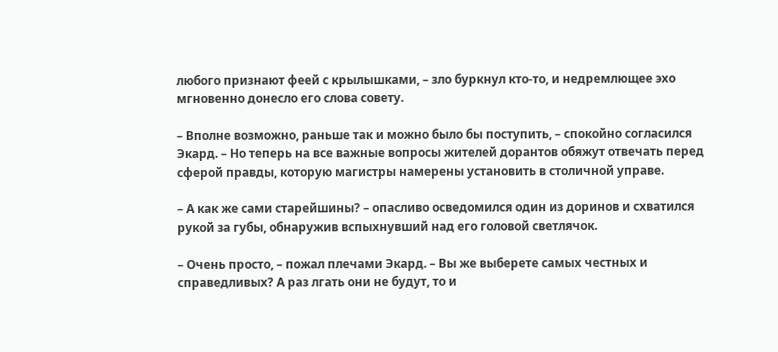любого признают феей с крылышками, – зло буркнул кто-то, и недремлющее эхо мгновенно донесло его слова совету.

– Вполне возможно, раньше так и можно было бы поступить, – спокойно согласился Экард. – Но теперь на все важные вопросы жителей дорантов обяжут отвечать перед сферой правды, которую магистры намерены установить в столичной управе.

– А как же сами старейшины? – опасливо осведомился один из доринов и схватился рукой за губы, обнаружив вспыхнувший над его головой светлячок.

– Очень просто, – пожал плечами Экард. – Вы же выберете самых честных и справедливых? А раз лгать они не будут, то и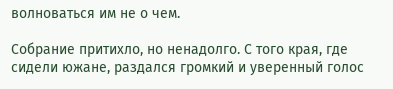волноваться им не о чем.

Собрание притихло, но ненадолго. С того края, где сидели южане, раздался громкий и уверенный голос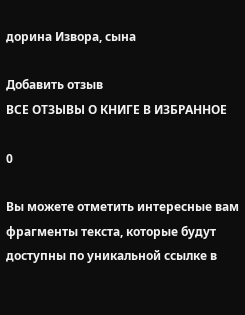дорина Извора, сына

Добавить отзыв
ВСЕ ОТЗЫВЫ О КНИГЕ В ИЗБРАННОЕ

0

Вы можете отметить интересные вам фрагменты текста, которые будут доступны по уникальной ссылке в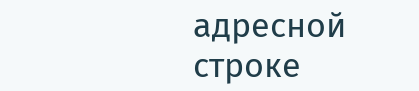адресной строке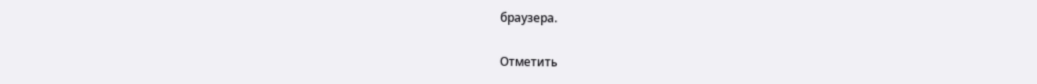браузера.

Отметить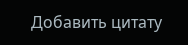Добавить цитату